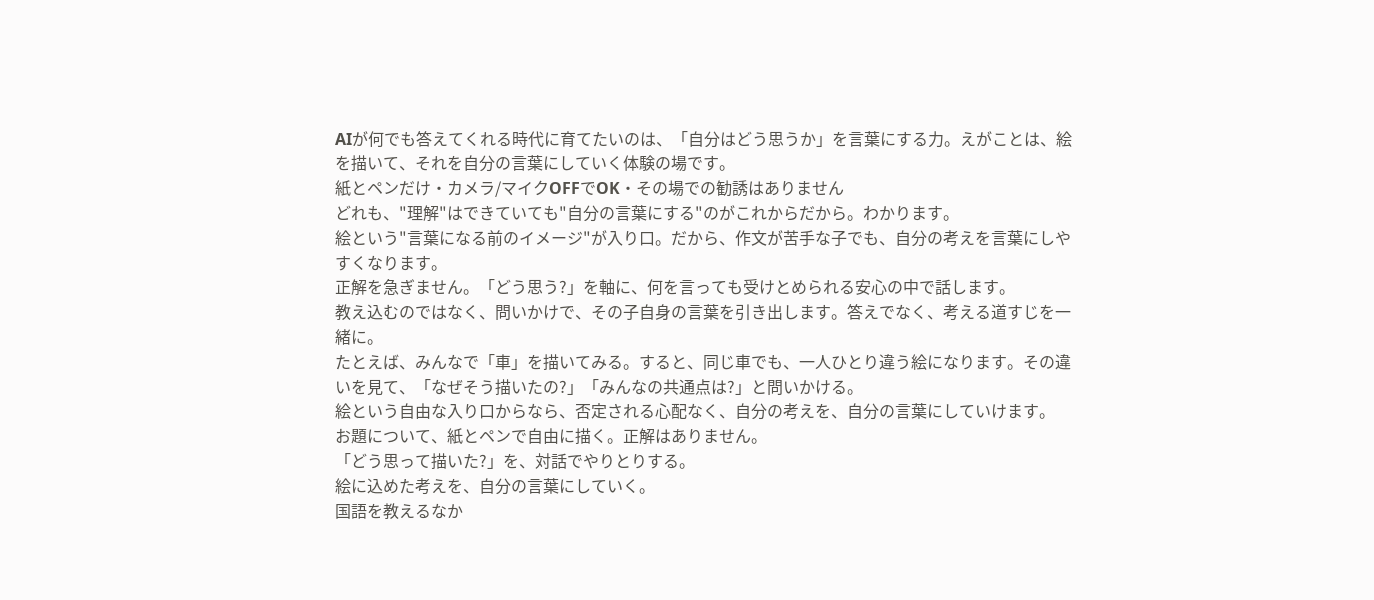AIが何でも答えてくれる時代に育てたいのは、「自分はどう思うか」を言葉にする力。えがことは、絵を描いて、それを自分の言葉にしていく体験の場です。
紙とペンだけ・カメラ/マイクOFFでOK・その場での勧誘はありません
どれも、"理解"はできていても"自分の言葉にする"のがこれからだから。わかります。
絵という"言葉になる前のイメージ"が入り口。だから、作文が苦手な子でも、自分の考えを言葉にしやすくなります。
正解を急ぎません。「どう思う?」を軸に、何を言っても受けとめられる安心の中で話します。
教え込むのではなく、問いかけで、その子自身の言葉を引き出します。答えでなく、考える道すじを一緒に。
たとえば、みんなで「車」を描いてみる。すると、同じ車でも、一人ひとり違う絵になります。その違いを見て、「なぜそう描いたの?」「みんなの共通点は?」と問いかける。
絵という自由な入り口からなら、否定される心配なく、自分の考えを、自分の言葉にしていけます。
お題について、紙とペンで自由に描く。正解はありません。
「どう思って描いた?」を、対話でやりとりする。
絵に込めた考えを、自分の言葉にしていく。
国語を教えるなか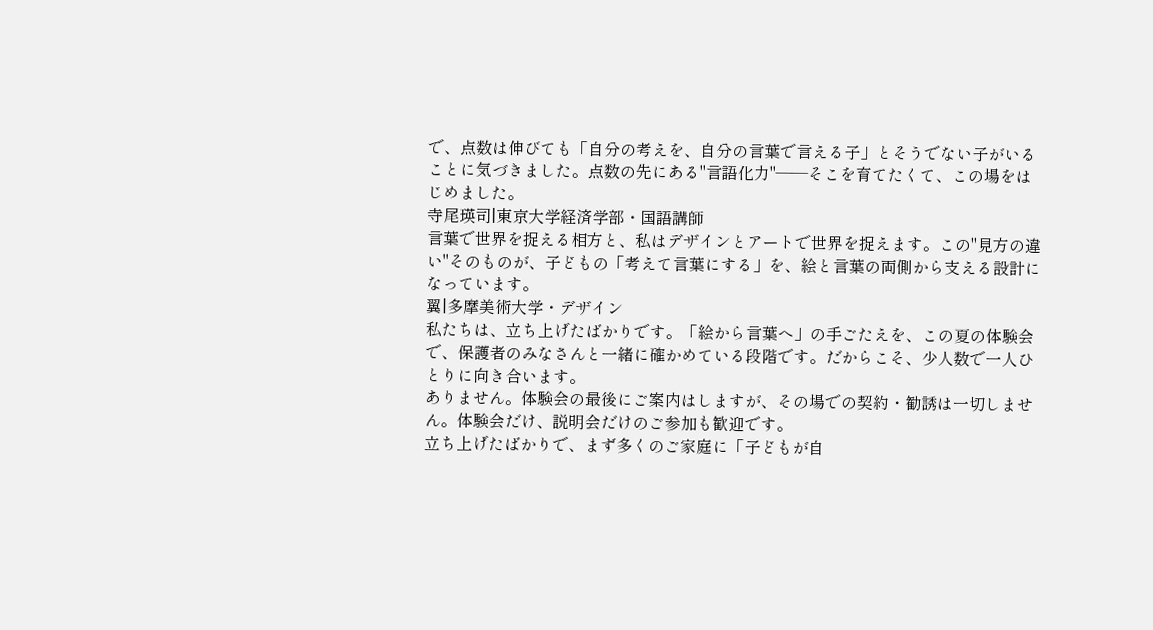で、点数は伸びても「自分の考えを、自分の言葉で言える子」とそうでない子がいることに気づきました。点数の先にある"言語化力"——そこを育てたくて、この場をはじめました。
寺尾瑛司|東京大学経済学部・国語講師
言葉で世界を捉える相方と、私はデザインとアートで世界を捉えます。この"見方の違い"そのものが、子どもの「考えて言葉にする」を、絵と言葉の両側から支える設計になっています。
翼|多摩美術大学・デザイン
私たちは、立ち上げたばかりです。「絵から言葉へ」の手ごたえを、この夏の体験会で、保護者のみなさんと一緒に確かめている段階です。だからこそ、少人数で一人ひとりに向き合います。
ありません。体験会の最後にご案内はしますが、その場での契約・勧誘は一切しません。体験会だけ、説明会だけのご参加も歓迎です。
立ち上げたばかりで、まず多くのご家庭に「子どもが自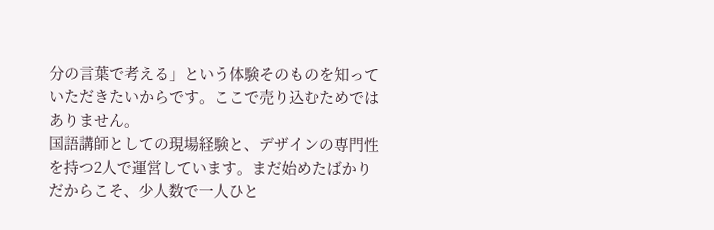分の言葉で考える」という体験そのものを知っていただきたいからです。ここで売り込むためではありません。
国語講師としての現場経験と、デザインの専門性を持つ2人で運営しています。まだ始めたばかりだからこそ、少人数で一人ひと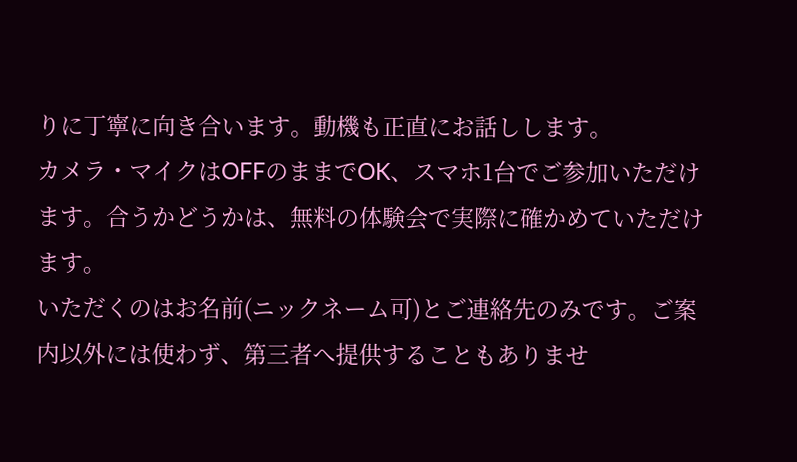りに丁寧に向き合います。動機も正直にお話しします。
カメラ・マイクはOFFのままでOK、スマホ1台でご参加いただけます。合うかどうかは、無料の体験会で実際に確かめていただけます。
いただくのはお名前(ニックネーム可)とご連絡先のみです。ご案内以外には使わず、第三者へ提供することもありませ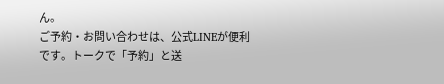ん。
ご予約・お問い合わせは、公式LINEが便利です。トークで「予約」と送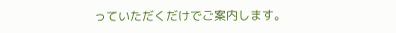っていただくだけでご案内します。